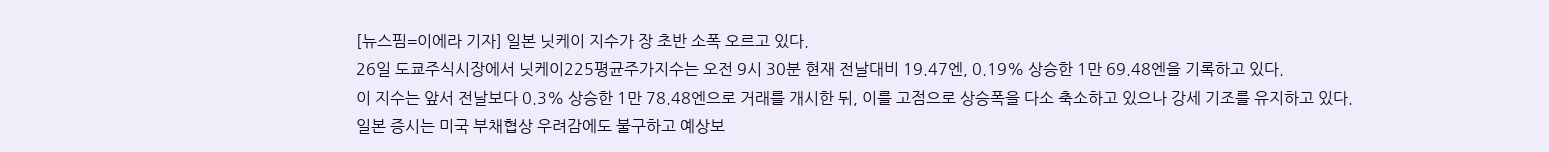[뉴스핌=이에라 기자] 일본 닛케이 지수가 장 초반 소폭 오르고 있다.
26일 도쿄주식시장에서 닛케이225평균주가지수는 오전 9시 30분 현재 전날대비 19.47엔, 0.19% 상승한 1만 69.48엔을 기록하고 있다.
이 지수는 앞서 전날보다 0.3% 상승한 1만 78.48엔으로 거래를 개시한 뒤, 이를 고점으로 상승폭을 다소 축소하고 있으나 강세 기조를 유지하고 있다.
일본 증시는 미국 부채협상 우려감에도 불구하고 예상보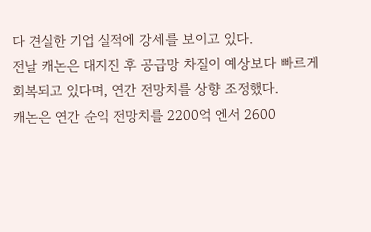다 견실한 기업 실적에 강세를 보이고 있다.
전날 캐논은 대지진 후 공급망 차질이 예상보다 빠르게 회복되고 있다며, 연간 전망치를 상향 조정했다.
캐논은 연간 순익 전망치를 2200억 엔서 2600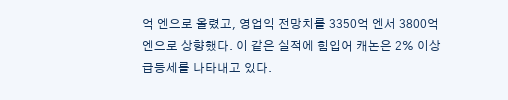억 엔으로 올렸고, 영업익 전망치를 3350억 엔서 3800억 엔으로 상향했다. 이 같은 실적에 힘입어 캐논은 2% 이상 급등세를 나타내고 있다.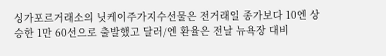싱가포르거래소의 닛케이주가지수선물은 전거래일 종가보다 10엔 상승한 1만 60선으로 출발했고 달러/엔 환율은 전날 뉴욕장 대비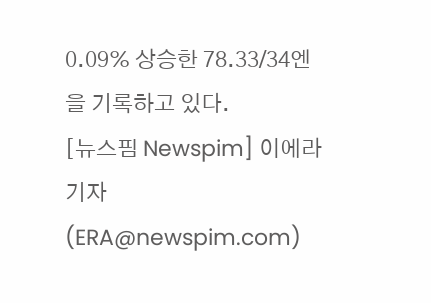0.09% 상승한 78.33/34엔을 기록하고 있다.
[뉴스핌 Newspim] 이에라 기자 (ERA@newspim.com)